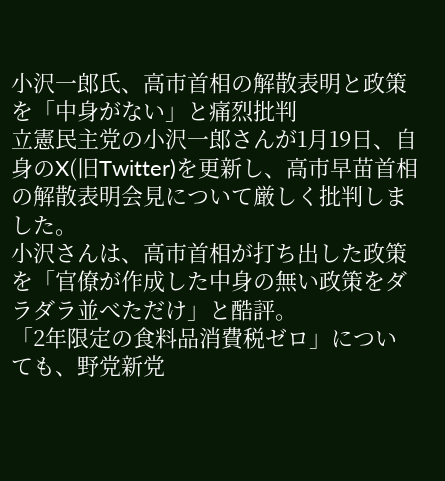小沢一郎氏、高市首相の解散表明と政策を「中身がない」と痛烈批判
立憲民主党の小沢一郎さんが1月19日、自身のX(旧Twitter)を更新し、高市早苗首相の解散表明会見について厳しく批判しました。
小沢さんは、高市首相が打ち出した政策を「官僚が作成した中身の無い政策をダラダラ並べただけ」と酷評。
「2年限定の食料品消費税ゼロ」についても、野党新党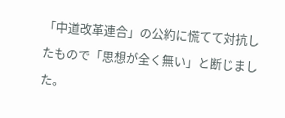「中道改革連合」の公約に慌てて対抗したもので「思想が全く無い」と断じました。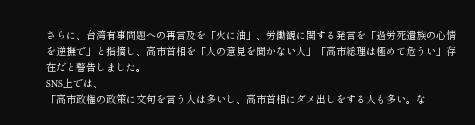さらに、台湾有事問題への再言及を「火に油」、労働観に関する発言を「過労死遺族の心情を逆撫で」と指摘し、高市首相を「人の意見を聞かない人」「高市総理は極めて危うい」存在だと警告しました。
SNS上では、
「高市政権の政策に文句を言う人は多いし、高市首相にダメ出しをする人も多い。な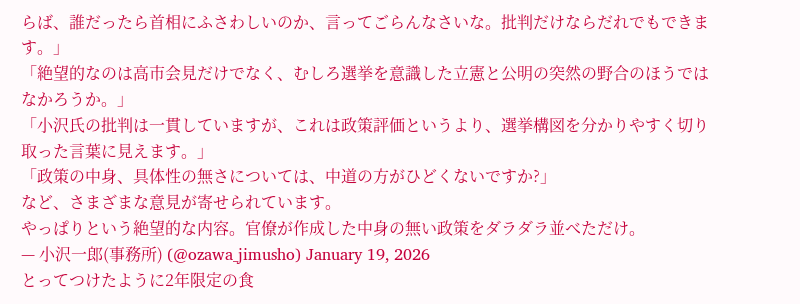らば、誰だったら首相にふさわしいのか、言ってごらんなさいな。批判だけならだれでもできます。」
「絶望的なのは高市会見だけでなく、むしろ選挙を意識した立憲と公明の突然の野合のほうではなかろうか。」
「小沢氏の批判は一貫していますが、これは政策評価というより、選挙構図を分かりやすく切り取った言葉に見えます。」
「政策の中身、具体性の無さについては、中道の方がひどくないですか?」
など、さまざまな意見が寄せられています。
やっぱりという絶望的な内容。官僚が作成した中身の無い政策をダラダラ並べただけ。
— 小沢一郎(事務所) (@ozawa_jimusho) January 19, 2026
とってつけたように2年限定の食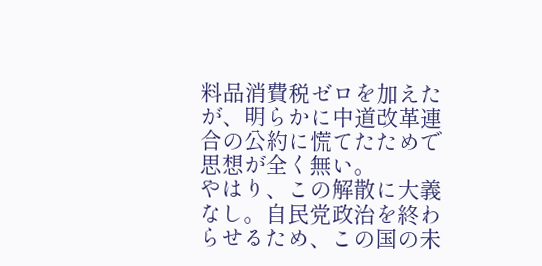料品消費税ゼロを加えたが、明らかに中道改革連合の公約に慌てたためで思想が全く無い。
やはり、この解散に大義なし。自民党政治を終わらせるため、この国の未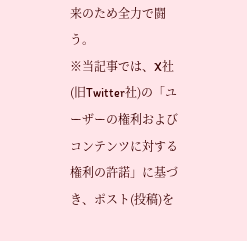来のため全力で闘う。
※当記事では、X社(旧Twitter社)の「ユーザーの権利およびコンテンツに対する権利の許諾」に基づき、ポスト(投稿)を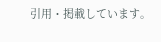引用・掲載しています。